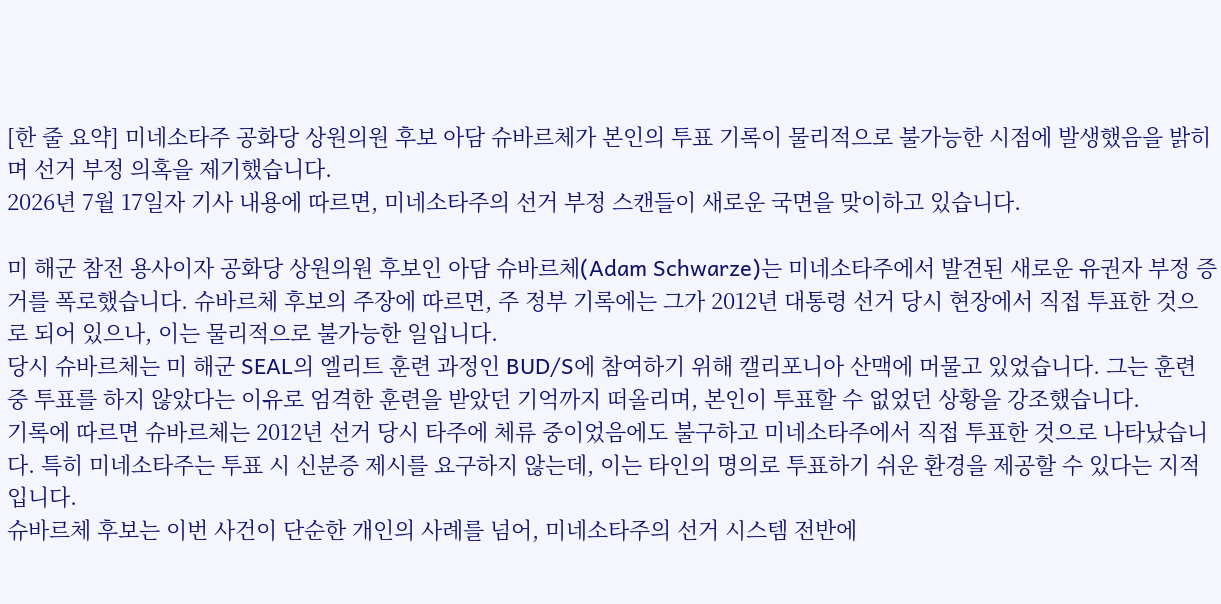[한 줄 요약] 미네소타주 공화당 상원의원 후보 아담 슈바르체가 본인의 투표 기록이 물리적으로 불가능한 시점에 발생했음을 밝히며 선거 부정 의혹을 제기했습니다.
2026년 7월 17일자 기사 내용에 따르면, 미네소타주의 선거 부정 스캔들이 새로운 국면을 맞이하고 있습니다.

미 해군 참전 용사이자 공화당 상원의원 후보인 아담 슈바르체(Adam Schwarze)는 미네소타주에서 발견된 새로운 유권자 부정 증거를 폭로했습니다. 슈바르체 후보의 주장에 따르면, 주 정부 기록에는 그가 2012년 대통령 선거 당시 현장에서 직접 투표한 것으로 되어 있으나, 이는 물리적으로 불가능한 일입니다.
당시 슈바르체는 미 해군 SEAL의 엘리트 훈련 과정인 BUD/S에 참여하기 위해 캘리포니아 산맥에 머물고 있었습니다. 그는 훈련 중 투표를 하지 않았다는 이유로 엄격한 훈련을 받았던 기억까지 떠올리며, 본인이 투표할 수 없었던 상황을 강조했습니다.
기록에 따르면 슈바르체는 2012년 선거 당시 타주에 체류 중이었음에도 불구하고 미네소타주에서 직접 투표한 것으로 나타났습니다. 특히 미네소타주는 투표 시 신분증 제시를 요구하지 않는데, 이는 타인의 명의로 투표하기 쉬운 환경을 제공할 수 있다는 지적입니다.
슈바르체 후보는 이번 사건이 단순한 개인의 사례를 넘어, 미네소타주의 선거 시스템 전반에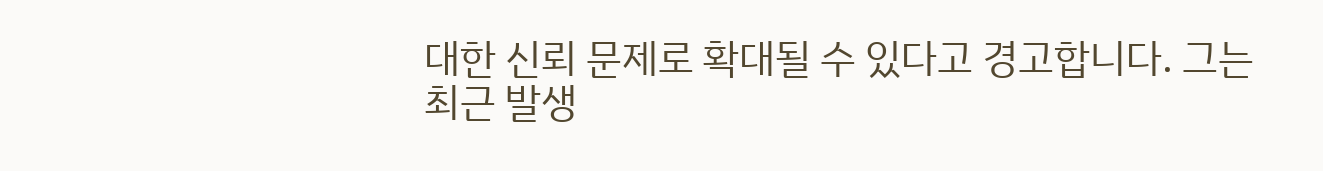대한 신뢰 문제로 확대될 수 있다고 경고합니다. 그는 최근 발생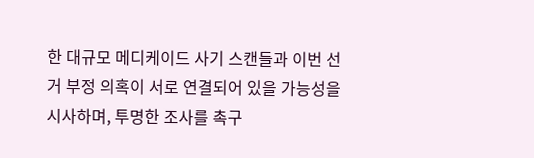한 대규모 메디케이드 사기 스캔들과 이번 선거 부정 의혹이 서로 연결되어 있을 가능성을 시사하며, 투명한 조사를 촉구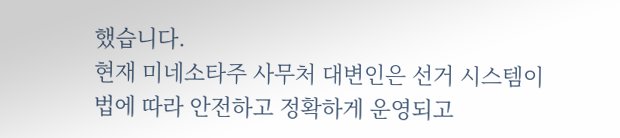했습니다.
현재 미네소타주 사무처 대변인은 선거 시스템이 법에 따라 안전하고 정확하게 운영되고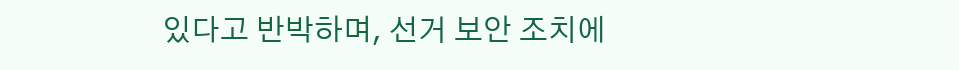있다고 반박하며, 선거 보안 조치에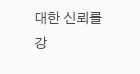대한 신뢰를 강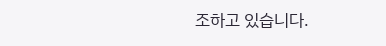조하고 있습니다.